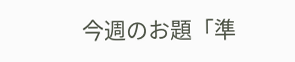今週のお題「準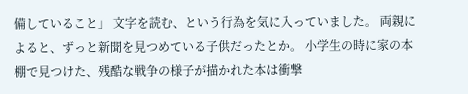備していること」 文字を読む、という行為を気に入っていました。 両親によると、ずっと新聞を見つめている子供だったとか。 小学生の時に家の本棚で見つけた、残酷な戦争の様子が描かれた本は衝撃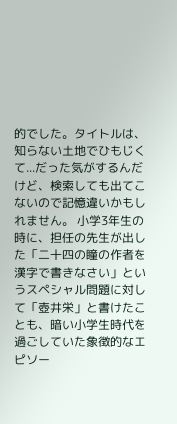的でした。タイトルは、知らない土地でひもじくて...だった気がするんだけど、検索しても出てこないので記憶違いかもしれません。 小学3年生の時に、担任の先生が出した「二十四の瞳の作者を漢字で書きなさい」というスペシャル問題に対して「壺井栄」と書けたことも、暗い小学生時代を過ごしていた象徴的なエピソー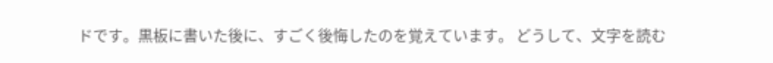ドです。黒板に書いた後に、すごく後悔したのを覚えています。 どうして、文字を読む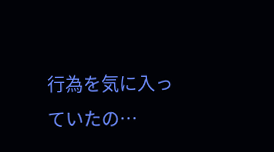行為を気に入っていたの…